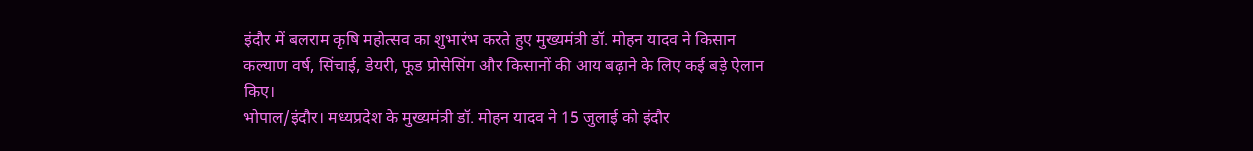इंदौर में बलराम कृषि महोत्सव का शुभारंभ करते हुए मुख्यमंत्री डॉ. मोहन यादव ने किसान कल्याण वर्ष, सिंचाई, डेयरी, फूड प्रोसेसिंग और किसानों की आय बढ़ाने के लिए कई बड़े ऐलान किए।
भोपाल/इंदौर। मध्यप्रदेश के मुख्यमंत्री डॉ. मोहन यादव ने 15 जुलाई को इंदौर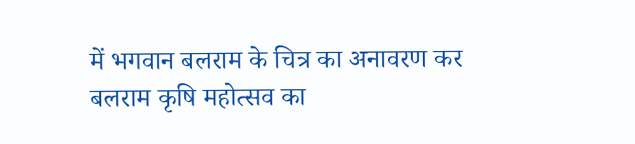में भगवान बलराम के चित्र का अनावरण कर बलराम कृषि महोत्सव का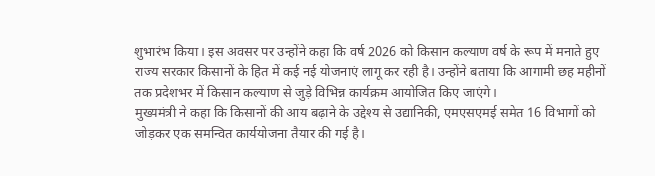शुभारंभ किया। इस अवसर पर उन्होंने कहा कि वर्ष 2026 को किसान कल्याण वर्ष के रूप में मनाते हुए राज्य सरकार किसानों के हित में कई नई योजनाएं लागू कर रही है। उन्होंने बताया कि आगामी छह महीनों तक प्रदेशभर में किसान कल्याण से जुड़े विभिन्न कार्यक्रम आयोजित किए जाएंगे।
मुख्यमंत्री ने कहा कि किसानों की आय बढ़ाने के उद्देश्य से उद्यानिकी, एमएसएमई समेत 16 विभागों को जोड़कर एक समन्वित कार्ययोजना तैयार की गई है।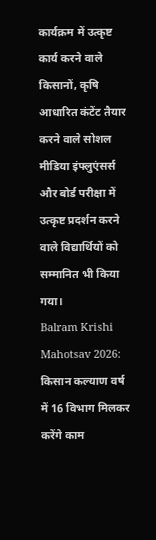कार्यक्रम में उत्कृष्ट कार्य करने वाले किसानों, कृषि आधारित कंटेंट तैयार करने वाले सोशल मीडिया इंफ्लुएंसर्स और बोर्ड परीक्षा में उत्कृष्ट प्रदर्शन करने वाले विद्यार्थियों को सम्मानित भी किया गया।
Balram Krishi Mahotsav 2026: किसान कल्याण वर्ष में 16 विभाग मिलकर करेंगे काम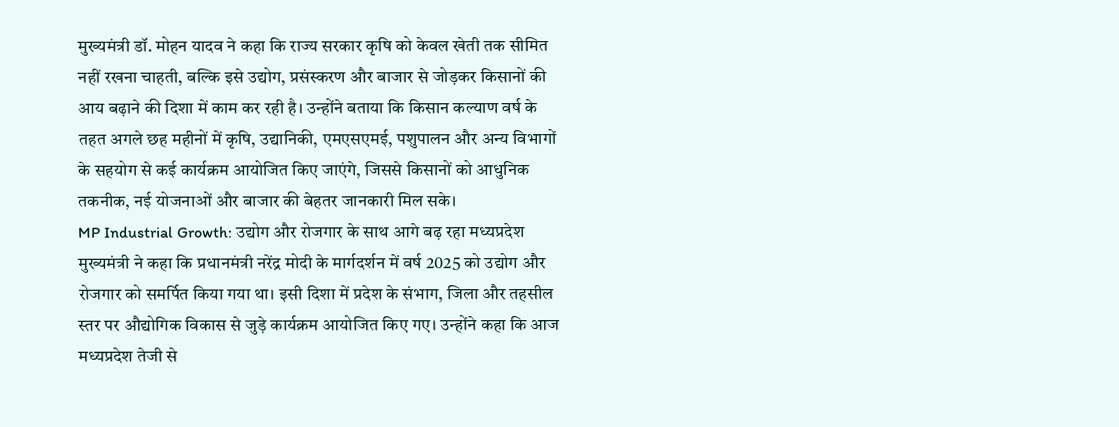मुख्यमंत्री डॉ. मोहन यादव ने कहा कि राज्य सरकार कृषि को केवल खेती तक सीमित नहीं रखना चाहती, बल्कि इसे उद्योग, प्रसंस्करण और बाजार से जोड़कर किसानों की आय बढ़ाने की दिशा में काम कर रही है। उन्होंने बताया कि किसान कल्याण वर्ष के तहत अगले छह महीनों में कृषि, उद्यानिकी, एमएसएमई, पशुपालन और अन्य विभागों के सहयोग से कई कार्यक्रम आयोजित किए जाएंगे, जिससे किसानों को आधुनिक तकनीक, नई योजनाओं और बाजार की बेहतर जानकारी मिल सके।
MP Industrial Growth: उद्योग और रोजगार के साथ आगे बढ़ रहा मध्यप्रदेश
मुख्यमंत्री ने कहा कि प्रधानमंत्री नरेंद्र मोदी के मार्गदर्शन में वर्ष 2025 को उद्योग और रोजगार को समर्पित किया गया था। इसी दिशा में प्रदेश के संभाग, जिला और तहसील स्तर पर औद्योगिक विकास से जुड़े कार्यक्रम आयोजित किए गए। उन्होंने कहा कि आज मध्यप्रदेश तेजी से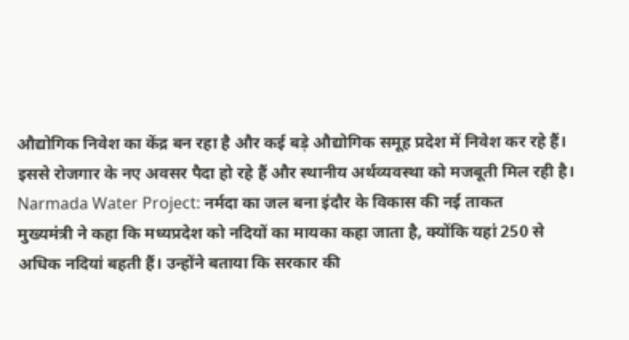औद्योगिक निवेश का केंद्र बन रहा है और कई बड़े औद्योगिक समूह प्रदेश में निवेश कर रहे हैं। इससे रोजगार के नए अवसर पैदा हो रहे हैं और स्थानीय अर्थव्यवस्था को मजबूती मिल रही है।
Narmada Water Project: नर्मदा का जल बना इंदौर के विकास की नई ताकत
मुख्यमंत्री ने कहा कि मध्यप्रदेश को नदियों का मायका कहा जाता है, क्योंकि यहां 250 से अधिक नदियां बहती हैं। उन्होंने बताया कि सरकार की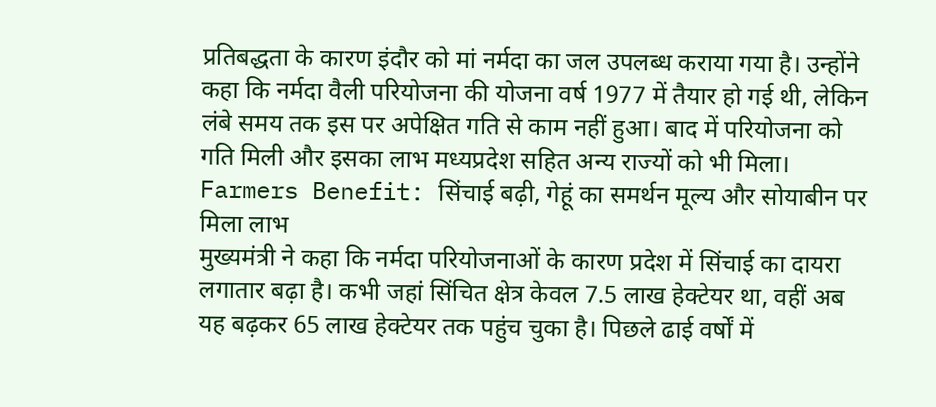प्रतिबद्धता के कारण इंदौर को मां नर्मदा का जल उपलब्ध कराया गया है। उन्होंने कहा कि नर्मदा वैली परियोजना की योजना वर्ष 1977 में तैयार हो गई थी, लेकिन लंबे समय तक इस पर अपेक्षित गति से काम नहीं हुआ। बाद में परियोजना को गति मिली और इसका लाभ मध्यप्रदेश सहित अन्य राज्यों को भी मिला।
Farmers Benefit: सिंचाई बढ़ी, गेहूं का समर्थन मूल्य और सोयाबीन पर मिला लाभ
मुख्यमंत्री ने कहा कि नर्मदा परियोजनाओं के कारण प्रदेश में सिंचाई का दायरा लगातार बढ़ा है। कभी जहां सिंचित क्षेत्र केवल 7.5 लाख हेक्टेयर था, वहीं अब यह बढ़कर 65 लाख हेक्टेयर तक पहुंच चुका है। पिछले ढाई वर्षों में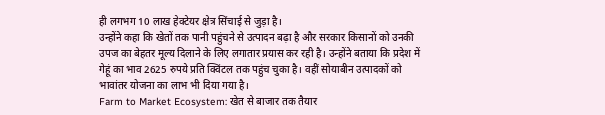ही लगभग 10 लाख हेक्टेयर क्षेत्र सिंचाई से जुड़ा है।
उन्होंने कहा कि खेतों तक पानी पहुंचने से उत्पादन बढ़ा है और सरकार किसानों को उनकी उपज का बेहतर मूल्य दिलाने के लिए लगातार प्रयास कर रही है। उन्होंने बताया कि प्रदेश में गेहूं का भाव 2625 रुपये प्रति क्विंटल तक पहुंच चुका है। वहीं सोयाबीन उत्पादकों को भावांतर योजना का लाभ भी दिया गया है।
Farm to Market Ecosystem: खेत से बाजार तक तैयार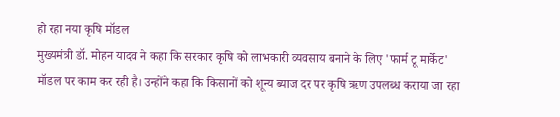हो रहा नया कृषि मॉडल
मुख्यमंत्री डॉ. मोहन यादव ने कहा कि सरकार कृषि को लाभकारी व्यवसाय बनाने के लिए 'फार्म टू मार्केट' मॉडल पर काम कर रही है। उन्होंने कहा कि किसानों को शून्य ब्याज दर पर कृषि ऋण उपलब्ध कराया जा रहा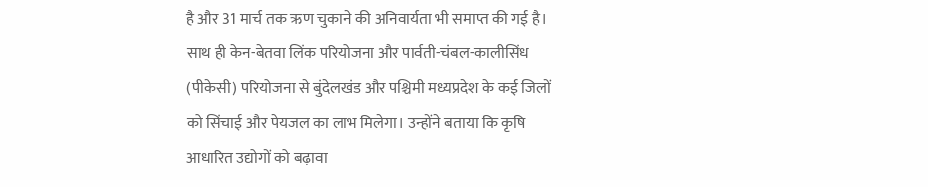है और 31 मार्च तक ऋण चुकाने की अनिवार्यता भी समाप्त की गई है। साथ ही केन-बेतवा लिंक परियोजना और पार्वती-चंबल-कालीसिंध (पीकेसी) परियोजना से बुंदेलखंड और पश्चिमी मध्यप्रदेश के कई जिलों को सिंचाई और पेयजल का लाभ मिलेगा। उन्होंने बताया कि कृषि आधारित उद्योगों को बढ़ावा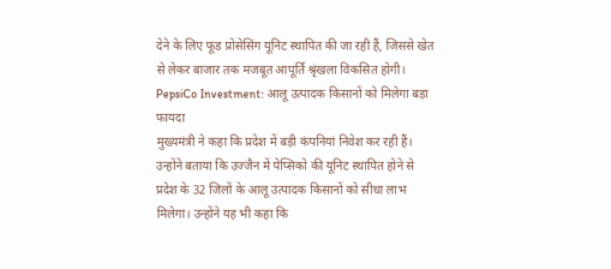देने के लिए फूड प्रोसेसिंग यूनिट स्थापित की जा रही हैं, जिससे खेत से लेकर बाजार तक मजबूत आपूर्ति श्रृंखला विकसित होगी।
PepsiCo Investment: आलू उत्पादक किसानों को मिलेगा बड़ा फायदा
मुख्यमंत्री ने कहा कि प्रदेश में बड़ी कंपनियां निवेश कर रही हैं। उन्होंने बताया कि उज्जैन में पेप्सिको की यूनिट स्थापित होने से प्रदेश के 32 जिलों के आलू उत्पादक किसानों को सीधा लाभ मिलेगा। उन्होंने यह भी कहा कि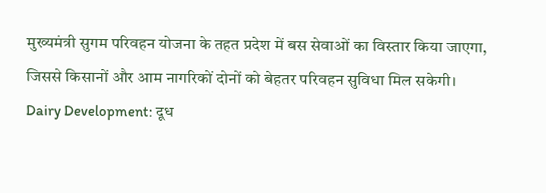मुख्यमंत्री सुगम परिवहन योजना के तहत प्रदेश में बस सेवाओं का विस्तार किया जाएगा, जिससे किसानों और आम नागरिकों दोनों को बेहतर परिवहन सुविधा मिल सकेगी।
Dairy Development: दूध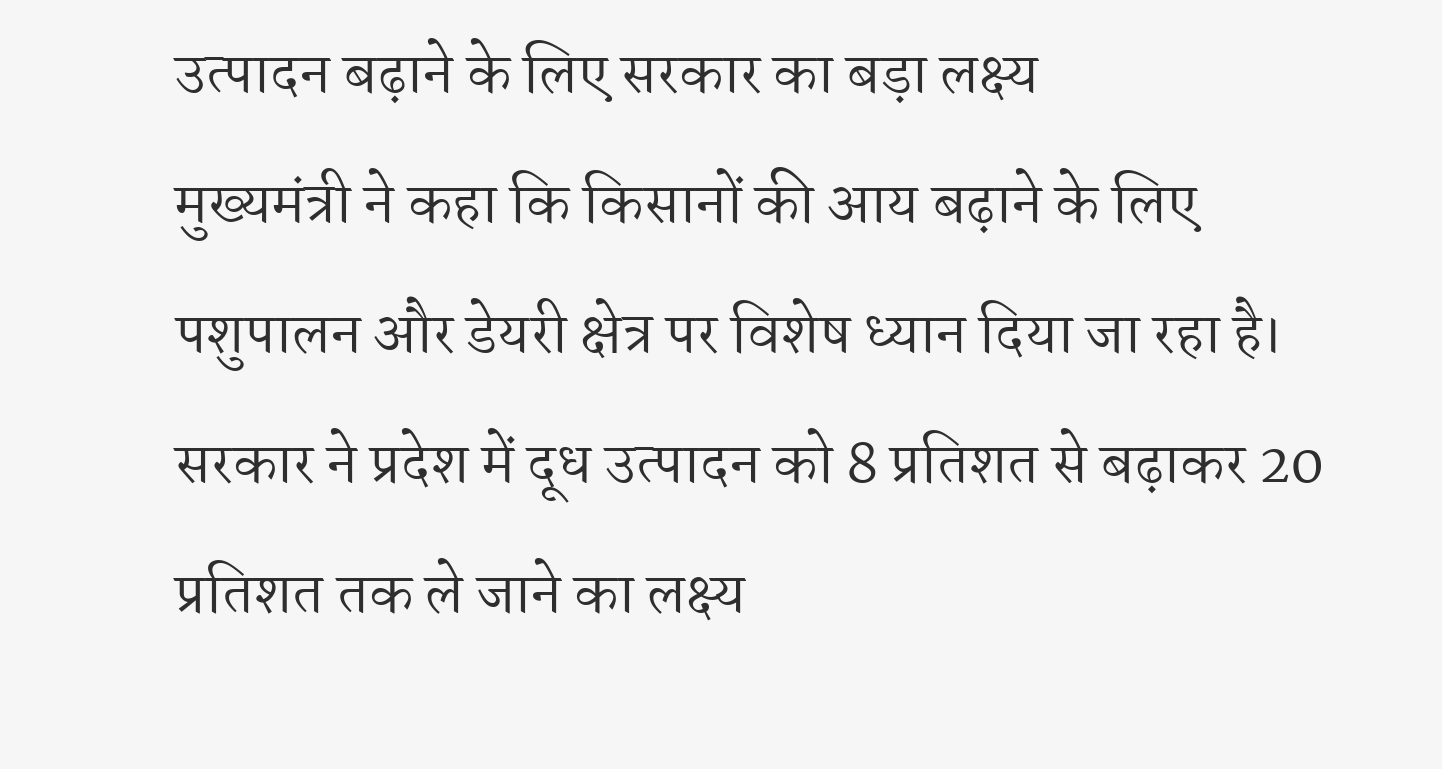उत्पादन बढ़ाने के लिए सरकार का बड़ा लक्ष्य
मुख्यमंत्री ने कहा कि किसानों की आय बढ़ाने के लिए पशुपालन और डेयरी क्षेत्र पर विशेष ध्यान दिया जा रहा है। सरकार ने प्रदेश में दूध उत्पादन को 8 प्रतिशत से बढ़ाकर 20 प्रतिशत तक ले जाने का लक्ष्य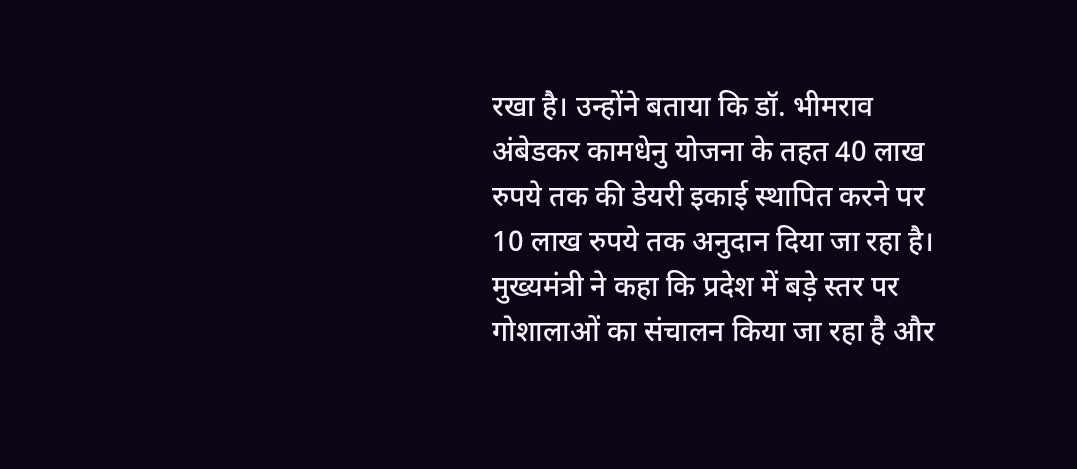रखा है। उन्होंने बताया कि डॉ. भीमराव अंबेडकर कामधेनु योजना के तहत 40 लाख रुपये तक की डेयरी इकाई स्थापित करने पर 10 लाख रुपये तक अनुदान दिया जा रहा है।
मुख्यमंत्री ने कहा कि प्रदेश में बड़े स्तर पर गोशालाओं का संचालन किया जा रहा है और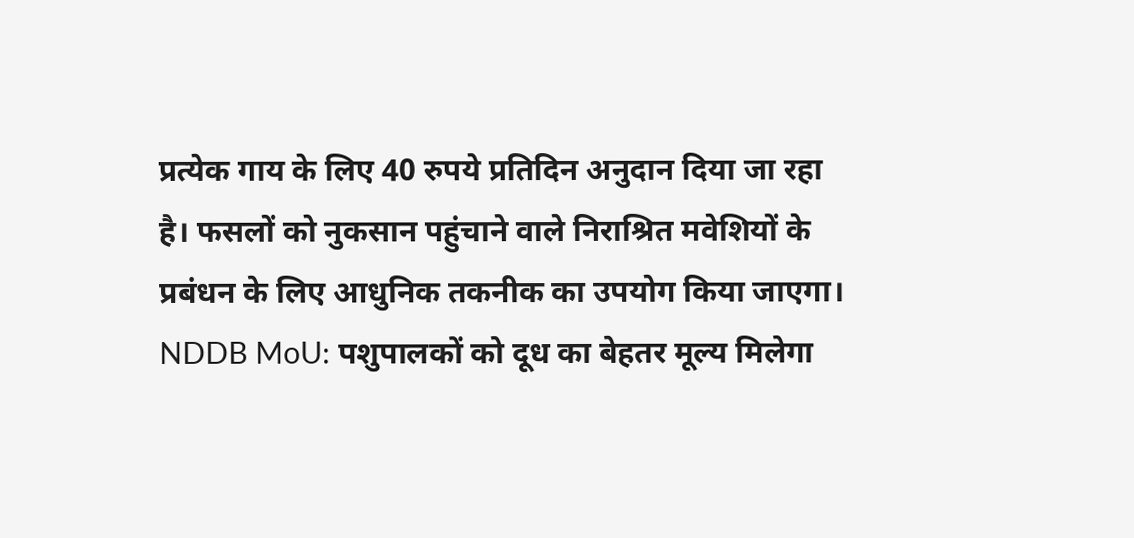प्रत्येक गाय के लिए 40 रुपये प्रतिदिन अनुदान दिया जा रहा है। फसलों को नुकसान पहुंचाने वाले निराश्रित मवेशियों के प्रबंधन के लिए आधुनिक तकनीक का उपयोग किया जाएगा।
NDDB MoU: पशुपालकों को दूध का बेहतर मूल्य मिलेगा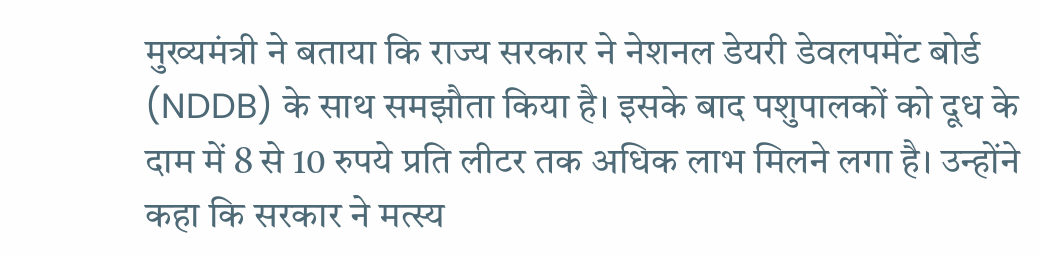मुख्यमंत्री ने बताया कि राज्य सरकार ने नेशनल डेयरी डेवलपमेंट बोर्ड (NDDB) के साथ समझौता किया है। इसके बाद पशुपालकों को दूध के दाम में 8 से 10 रुपये प्रति लीटर तक अधिक लाभ मिलने लगा है। उन्होंने कहा कि सरकार ने मत्स्य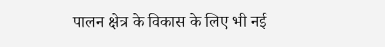पालन क्षेत्र के विकास के लिए भी नई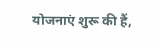योजनाएं शुरू की हैं,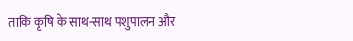ताकि कृषि के साथ-साथ पशुपालन और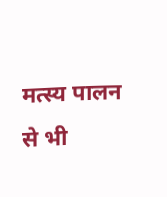मत्स्य पालन से भी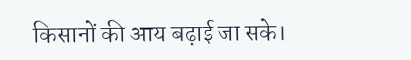किसानों की आय बढ़ाई जा सके।